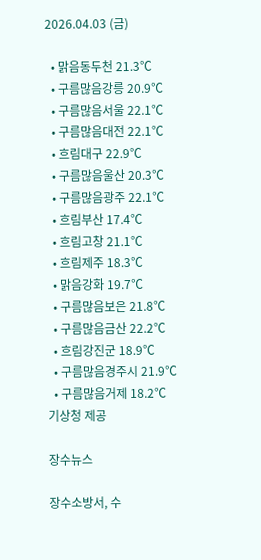2026.04.03 (금)

  • 맑음동두천 21.3℃
  • 구름많음강릉 20.9℃
  • 구름많음서울 22.1℃
  • 구름많음대전 22.1℃
  • 흐림대구 22.9℃
  • 구름많음울산 20.3℃
  • 구름많음광주 22.1℃
  • 흐림부산 17.4℃
  • 흐림고창 21.1℃
  • 흐림제주 18.3℃
  • 맑음강화 19.7℃
  • 구름많음보은 21.8℃
  • 구름많음금산 22.2℃
  • 흐림강진군 18.9℃
  • 구름많음경주시 21.9℃
  • 구름많음거제 18.2℃
기상청 제공

장수뉴스

장수소방서, 수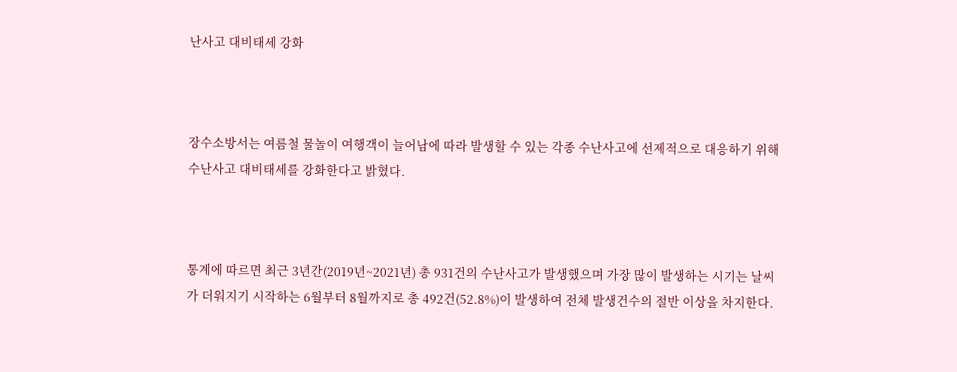난사고 대비태세 강화



장수소방서는 여름철 물놀이 여행객이 늘어남에 따라 발생할 수 있는 각종 수난사고에 선제적으로 대응하기 위해 수난사고 대비태세를 강화한다고 밝혔다.



통계에 따르면 최근 3년간(2019년~2021년) 총 931건의 수난사고가 발생했으며 가장 많이 발생하는 시기는 날씨가 더워지기 시작하는 6월부터 8월까지로 총 492건(52.8%)이 발생하여 전체 발생건수의 절반 이상을 차지한다.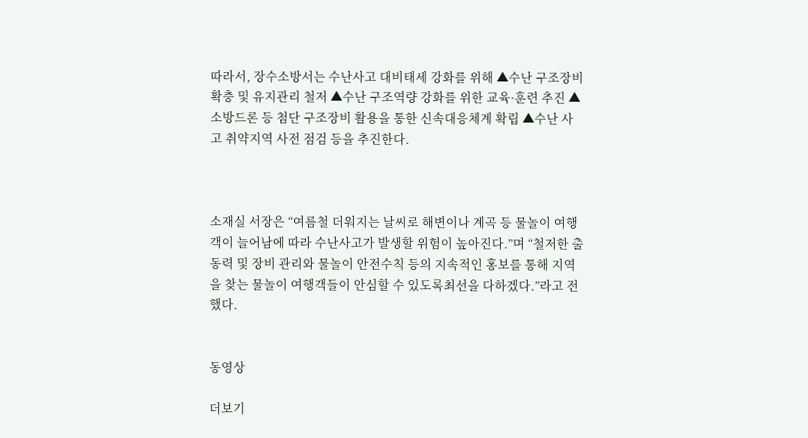따라서, 장수소방서는 수난사고 대비태세 강화를 위해 ▲수난 구조장비 확충 및 유지관리 철저 ▲수난 구조역량 강화를 위한 교육·훈련 추진 ▲소방드론 등 첨단 구조장비 활용을 통한 신속대응체계 확립 ▲수난 사고 취약지역 사전 점검 등을 추진한다.



소재실 서장은 “여름철 더워지는 날씨로 해변이나 계곡 등 물놀이 여행객이 늘어남에 따라 수난사고가 발생할 위험이 높아진다.”며 “철저한 출동력 및 장비 관리와 물놀이 안전수칙 등의 지속적인 홍보를 통해 지역을 찾는 물놀이 여행객들이 안심할 수 있도록최선을 다하겠다.”라고 전했다.


동영상

더보기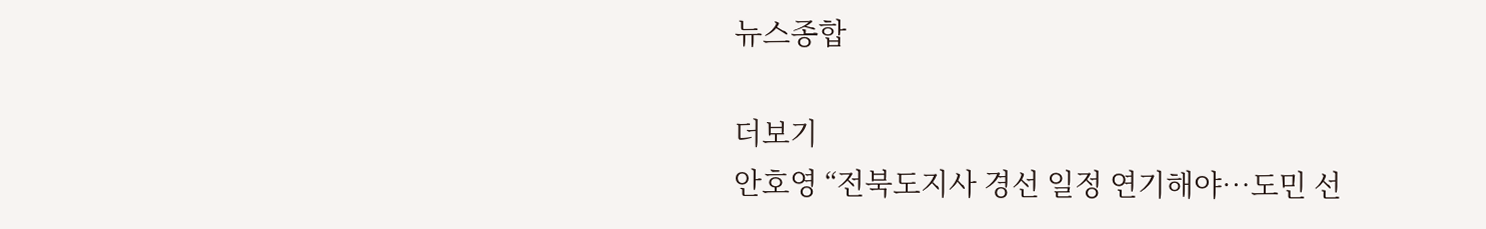뉴스종합

더보기
안호영 “전북도지사 경선 일정 연기해야…도민 선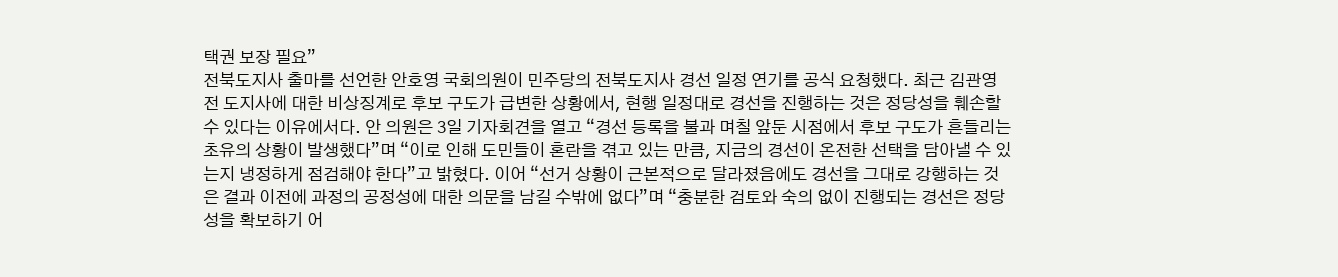택권 보장 필요”
전북도지사 출마를 선언한 안호영 국회의원이 민주당의 전북도지사 경선 일정 연기를 공식 요청했다. 최근 김관영 전 도지사에 대한 비상징계로 후보 구도가 급변한 상황에서, 현행 일정대로 경선을 진행하는 것은 정당성을 훼손할 수 있다는 이유에서다. 안 의원은 3일 기자회견을 열고 “경선 등록을 불과 며칠 앞둔 시점에서 후보 구도가 흔들리는 초유의 상황이 발생했다”며 “이로 인해 도민들이 혼란을 겪고 있는 만큼, 지금의 경선이 온전한 선택을 담아낼 수 있는지 냉정하게 점검해야 한다”고 밝혔다. 이어 “선거 상황이 근본적으로 달라졌음에도 경선을 그대로 강행하는 것은 결과 이전에 과정의 공정성에 대한 의문을 남길 수밖에 없다”며 “충분한 검토와 숙의 없이 진행되는 경선은 정당성을 확보하기 어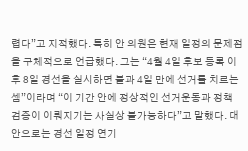렵다”고 지적했다. 특히 안 의원은 현재 일정의 문제점을 구체적으로 언급했다. 그는 “4월 4일 후보 등록 이후 8일 경선을 실시하면 불과 4일 만에 선거를 치르는 셈”이라며 “이 기간 안에 정상적인 선거운동과 정책 검증이 이뤄지기는 사실상 불가능하다”고 말했다. 대안으로는 경선 일정 연기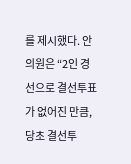를 제시했다. 안 의원은 “2인 경선으로 결선투표가 없어진 만큼, 당초 결선투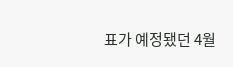표가 예정됐던 4월